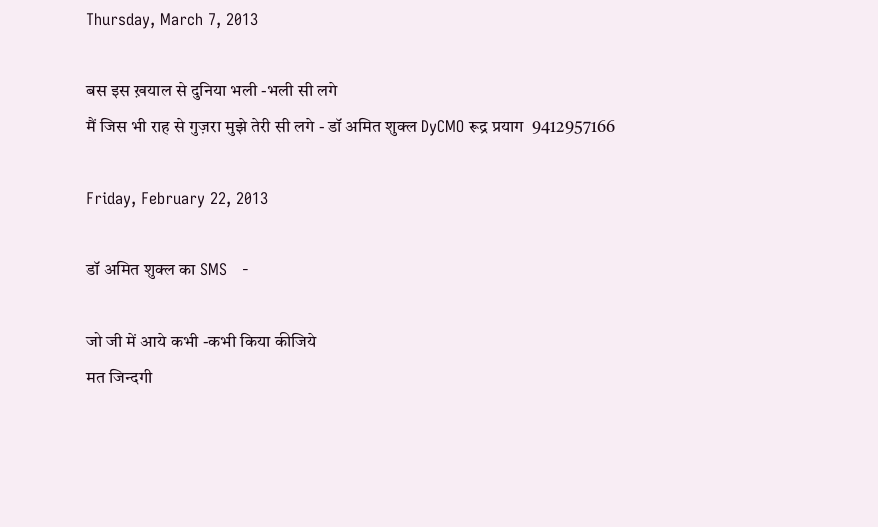Thursday, March 7, 2013

बस इस ख़याल से दुनिया भली -भली सी लगे
मैं जिस भी राह से गुज़रा मुझे तेरी सी लगे - डॉ अमित शुक्ल DyCMO रूद्र प्रयाग  9412957166

Friday, February 22, 2013

डॉ अमित शुक्ल का SMS   -

जो जी में आये कभी -कभी किया कीजिये
मत जिन्दगी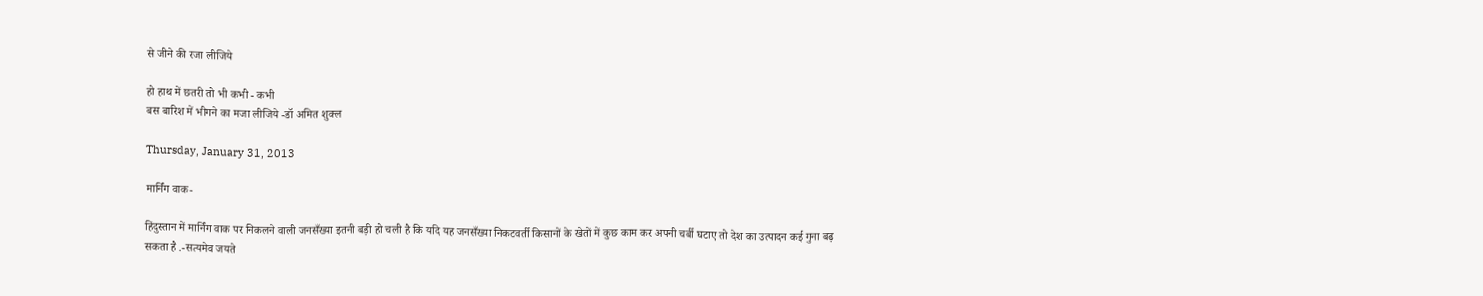से जीने की रजा लीजिये

हो हाथ में छतरी तो भी कभी - कभी
बस बारिश में भीगने का मजा लीजिये -डॉ अमित शुक्ल

Thursday, January 31, 2013

मार्निंग वाक-

हिंदुस्तान में मार्निंग वाक पर निकलने वाली जनसँख्या इतनी बड़ी हो चली है कि यदि यह जनसँख्या निकटवर्ती किसानों के खेतों में कुछ काम कर अपनी चर्बी घटाए तो देश का उत्पादन कई गुना बढ़ सकता है .-सत्यमेव जयते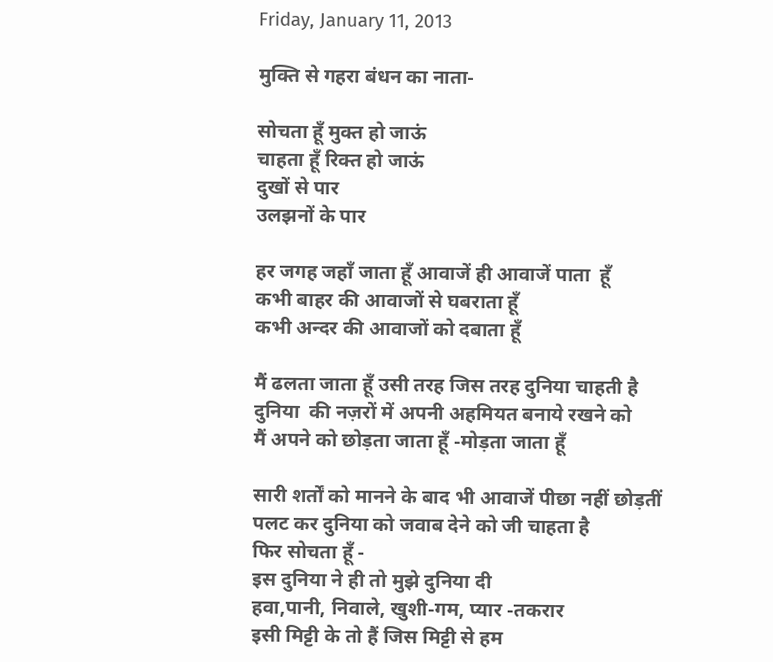Friday, January 11, 2013

मुक्ति से गहरा बंधन का नाता-

सोचता हूँ मुक्त हो जाऊं
चाहता हूँ रिक्त हो जाऊं
दुखों से पार
उलझनों के पार

हर जगह जहाँ जाता हूँ आवाजें ही आवाजें पाता  हूँ
कभी बाहर की आवाजों से घबराता हूँ
कभी अन्दर की आवाजों को दबाता हूँ

मैं ढलता जाता हूँ उसी तरह जिस तरह दुनिया चाहती है
दुनिया  की नज़रों में अपनी अहमियत बनाये रखने को
मैं अपने को छोड़ता जाता हूँ -मोड़ता जाता हूँ

सारी शर्तों को मानने के बाद भी आवाजें पीछा नहीं छोड़तीं
पलट कर दुनिया को जवाब देने को जी चाहता है
फिर सोचता हूँ -
इस दुनिया ने ही तो मुझे दुनिया दी
हवा,पानी, निवाले, खुशी-गम, प्यार -तकरार
इसी मिट्टी के तो हैं जिस मिट्टी से हम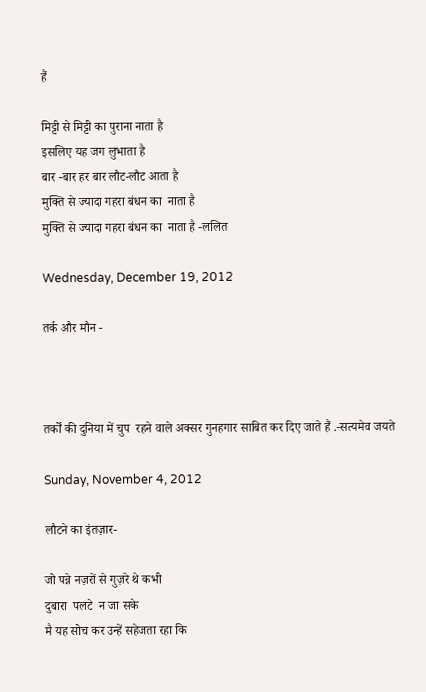हैं

मिट्टी से मिट्टी का पुराना नाता है
इसलिए यह जग लुभाता है
बार -बार हर बार लौट-लौट आता है
मुक्ति से ज्यादा गहरा बंधन का  नाता है
मुक्ति से ज्यादा गहरा बंधन का  नाता है -ललित

Wednesday, December 19, 2012

तर्क और मौन -



तर्कों की दुनिया में चुप  रहने वाले अक्सर गुनहगार साबित कर दिए जाते हैं .-सत्यमेव जयते

Sunday, November 4, 2012

लौटने का इंतज़ार-

जो पन्ने नज़रों से गुज़रे थे कभी
दुबारा  पलटे  न जा सके
मै यह सोच कर उन्हें सहेजता रहा कि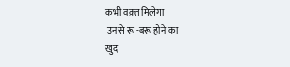कभी वक़्त मिलेगा
 उनसे रू -बरू होने का
खुद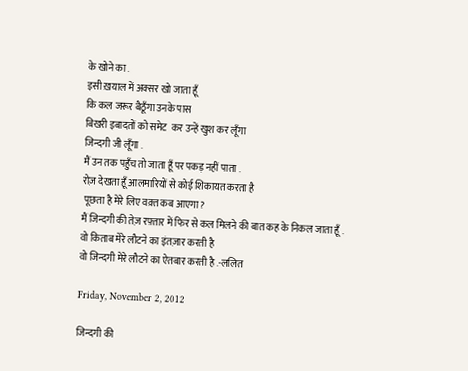के खोने का .
इसी ख़याल में अक्सर खो जाता हूँ
कि कल जरूर बैठूँगा उनके पास
बिखरी इबादतों को समेट  कर उन्हें खुश कर लूँगा
जिन्दगी जी लूँगा .
मैं उन तक पहुँच तो जाता हूँ पर पकड़ नहीं पाता .
रोज़ देखता हूँ आलमारियों से कोई शिकायत करता है
 पूछता है मेरे लिए वक़्त कब आएगा?
मैं जिन्दगी की तेज़ रफ़्तार में फिर से कल मिलने की बात कह के निकल जाता हूँ .
वो किताब मेरे लौटने का इंतज़ार करती है
वो जिन्दगी मेरे लौटने का ऐतबार करती है .-ललित

Friday, November 2, 2012

जिन्दगी की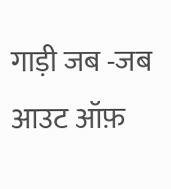गाड़ी जब -जब आउट ऑफ़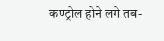कण्ट्रोल होने लगे तब-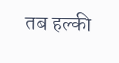तब हल्की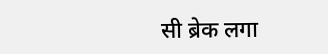सी ब्रेक लगा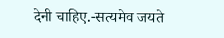देनी चाहिए.-सत्यमेव जयते